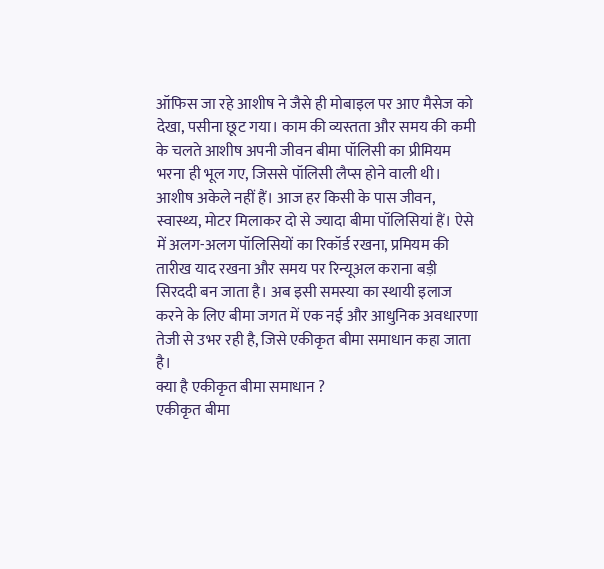ऑफिस जा रहे आशीष ने जैसे ही मोबाइल पर आए मैसेज को देखा, पसीना छूट गया। काम की व्यस्तता और समय की कमी के चलते आशीष अपनी जीवन बीमा पॉलिसी का प्रीमियम भरना ही भूल गए, जिससे पॉलिसी लैप्स होने वाली थी। आशीष अकेले नहीं हैं। आज हर किसी के पास जीवन, स्वास्थ्य, मोटर मिलाकर दो से ज्यादा बीमा पॉलिसियां हैं। ऐसे में अलग-अलग पॉलिसियों का रिकॉर्ड रखना, प्रमियम की तारीख याद रखना और समय पर रिन्यूअल कराना बड़ी सिरददी बन जाता है। अब इसी समस्या का स्थायी इलाज करने के लिए बीमा जगत में एक नई और आधुनिक अवधारणा तेजी से उभर रही है, जिसे एकीकृत बीमा समाधान कहा जाता है।
क्या है एकीकृत बीमा समाधान ?
एकीकृत बीमा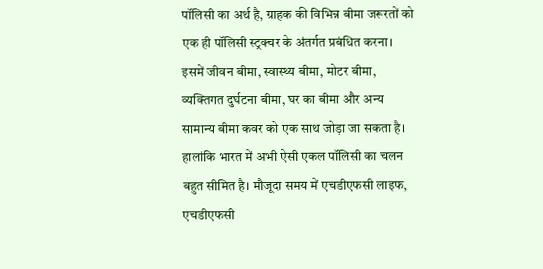पॉलिसी का अर्थ है, ग्राहक की विभिन्न बीमा जरूरतों को एक ही पॉलिसी स्ट्रक्चर के अंतर्गत प्रबंधित करना। इसमें जीवन बीमा, स्वास्थ्य बीमा, मोटर बीमा, व्यक्तिगत दुर्घटना बीमा, घर का बीमा और अन्य सामान्य बीमा कवर को एक साथ जोड़ा जा सकता है। हालांकि भारत में अभी ऐसी एकल पॉलिसी का चलन बहुत सीमित है। मौजूदा समय में एचडीएफसी लाइफ, एचडीएफसी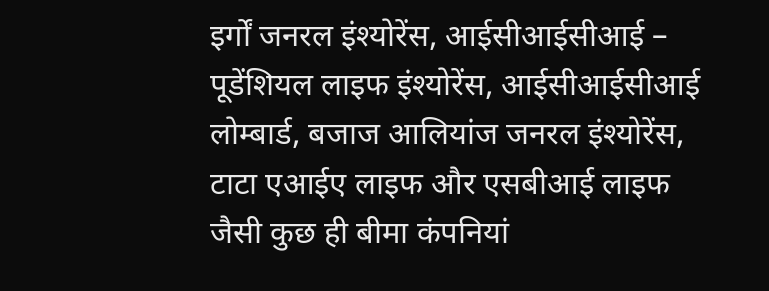इर्गों जनरल इंश्योरेंस, आईसीआईसीआई – पूडेंशियल लाइफ इंश्योरेंस, आईसीआईसीआई लोम्बार्ड, बजाज आलियांज जनरल इंश्योरेंस, टाटा एआईए लाइफ और एसबीआई लाइफ जैसी कुछ ही बीमा कंपनियां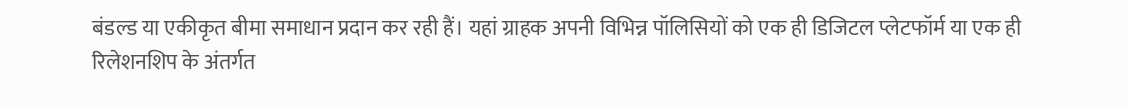बंडल्ड या एकीकृत बीमा समाधान प्रदान कर रही हैं। यहां ग्राहक अपनी विभिन्न पॉलिसियों को एक ही डिजिटल प्लेटफॉर्म या एक ही रिलेशनशिप के अंतर्गत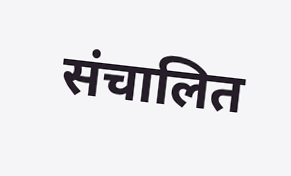संचालित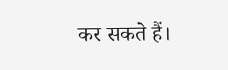कर सकते हैं।